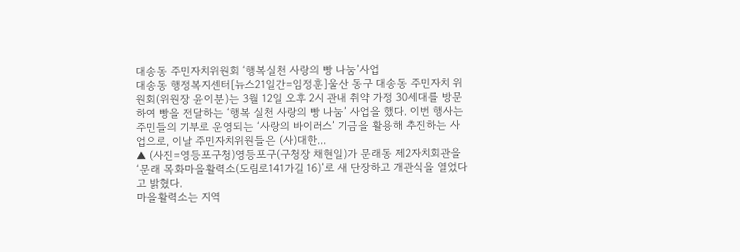대송동 주민자치위원회 ‘행복실천 사랑의 빵 나눔’사업
대송동 행정복지센터[뉴스21일간=임정훈]울산 동구 대송동 주민자치 위원회(위원장 윤이분)는 3월 12일 오후 2시 관내 취약 가정 30세대를 방문하여 빵을 전달하는 ‘행복 실천 사랑의 빵 나눔’ 사업을 했다. 이번 행사는 주민들의 기부로 운영되는 ‘사랑의 바이러스’ 기금을 활용해 추진하는 사업으로, 이날 주민자치위원들은 (사)대한...
▲ (사진=영등포구청)영등포구(구청장 채현일)가 문래동 제2자치회관을 ‘문래 목화마을활력소(도림로141가길 16)’로 새 단장하고 개관식을 열었다고 밝혔다.
마을활력소는 지역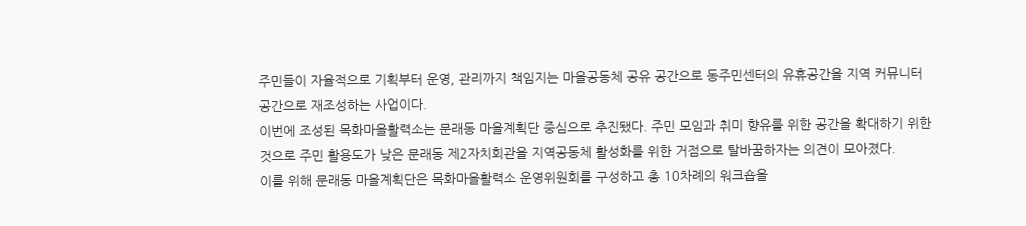주민들이 자율적으로 기획부터 운영, 관리까지 책임지는 마을공동체 공유 공간으로 동주민센터의 유휴공간을 지역 커뮤니터 공간으로 재조성하는 사업이다.
이번에 조성된 목화마을활력소는 문래동 마을계획단 중심으로 추진됐다. 주민 모임과 취미 향유를 위한 공간을 확대하기 위한 것으로 주민 활용도가 낮은 문래동 제2자치회관을 지역공동체 활성화를 위한 거점으로 탈바꿈하자는 의견이 모아졌다.
이를 위해 문래동 마을계획단은 목화마을활력소 운영위원회를 구성하고 총 10차례의 워크숍을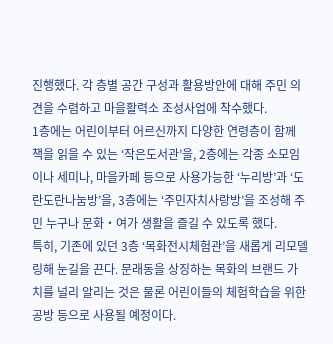진행했다. 각 층별 공간 구성과 활용방안에 대해 주민 의견을 수렴하고 마을활력소 조성사업에 착수했다.
1층에는 어린이부터 어르신까지 다양한 연령층이 함께 책을 읽을 수 있는 ‘작은도서관’을, 2층에는 각종 소모임이나 세미나, 마을카페 등으로 사용가능한 ‘누리방’과 ‘도란도란나눔방’을, 3층에는 ‘주민자치사랑방’을 조성해 주민 누구나 문화‧여가 생활을 즐길 수 있도록 했다.
특히, 기존에 있던 3층 ‘목화전시체험관’을 새롭게 리모델링해 눈길을 끈다. 문래동을 상징하는 목화의 브랜드 가치를 널리 알리는 것은 물론 어린이들의 체험학습을 위한 공방 등으로 사용될 예정이다.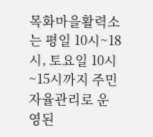목화마을활력소는 평일 10시~18시, 토요일 10시~15시까지 주민 자율관리로 운영된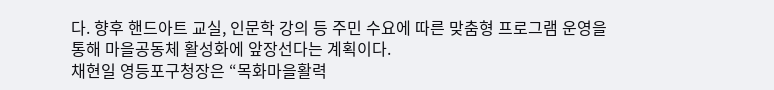다. 향후 핸드아트 교실, 인문학 강의 등 주민 수요에 따른 맞춤형 프로그램 운영을 통해 마을공동체 활성화에 앞장선다는 계획이다.
채현일 영등포구청장은 “목화마을활력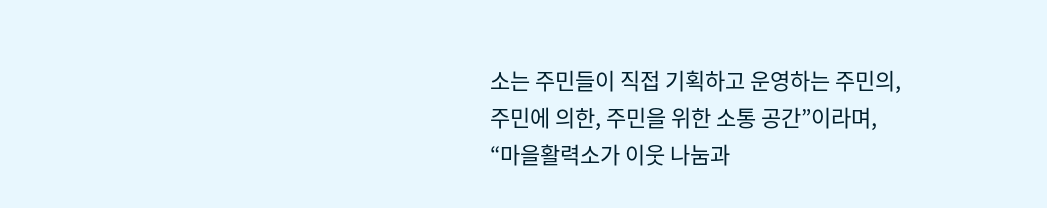소는 주민들이 직접 기획하고 운영하는 주민의, 주민에 의한, 주민을 위한 소통 공간”이라며, “마을활력소가 이웃 나눔과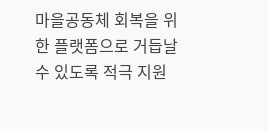마을공동체 회복을 위한 플랫폼으로 거듭날 수 있도록 적극 지원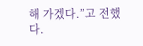해 가겠다.”고 전했다.